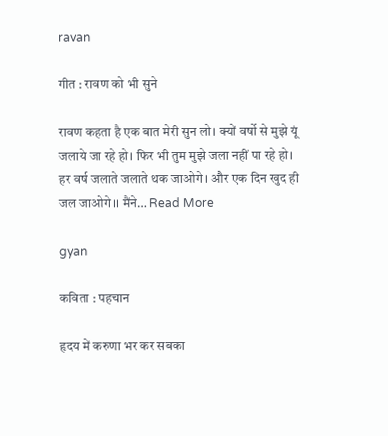ravan

गीत : रावण को भी सुने

रावण कहता है एक बात मेरी सुन लो। क्यों वर्षो से मुझे यूं जलाये जा रहे हो। फिर भी तुम मुझे जला नहीं पा रहे हो। हर वर्ष जलाते जलाते थक जाओगे। और एक दिन खुद ही जल जाओगे।। मैंने… Read More

gyan

कविता : पहचान

हृदय में करुणा भर कर सबका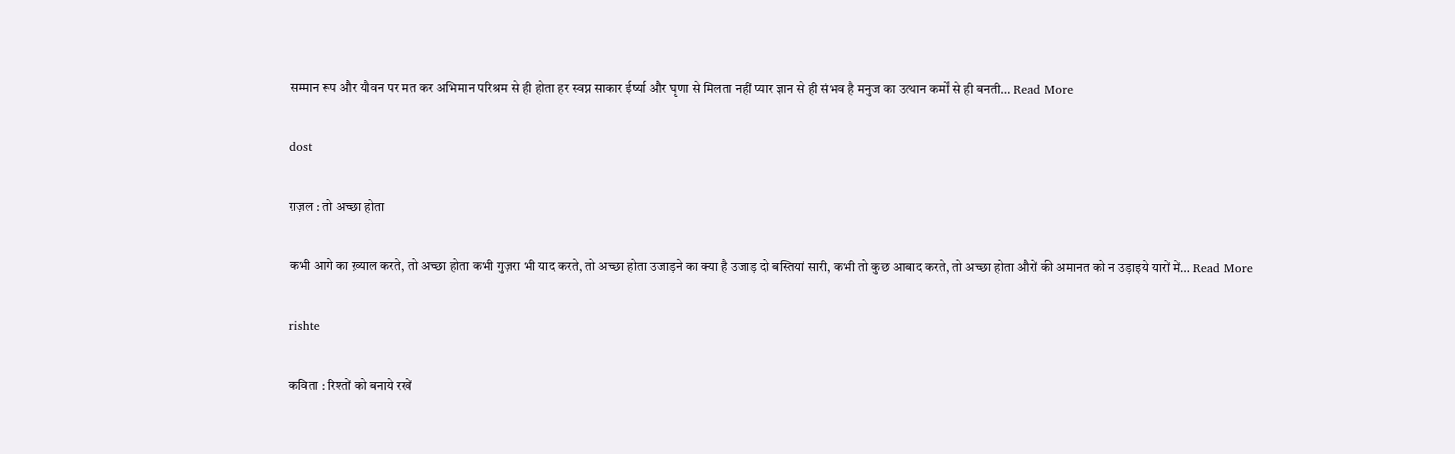सम्मान रूप और यौवन पर मत कर अभिमान परिश्रम से ही होता हर स्वप्न साकार ईर्ष्या और घृणा से मिलता नहीं प्यार ज्ञान से ही संभव है मनुज का उत्थान कर्मों से ही बनती… Read More

dost

ग़ज़ल : तो अच्छा होता

कभी आगे का ख़्याल करते, तो अच्छा होता कभी गुज़रा भी याद करते, तो अच्छा होता उजाड़ने का क्या है उजाड़ दो बस्तियां सारी, कभी तो कुछ आबाद करते, तो अच्छा होता औरों की अमानत को न उड़ाइये यारों में… Read More

rishte

कविता : रिश्तों को बनाये रखें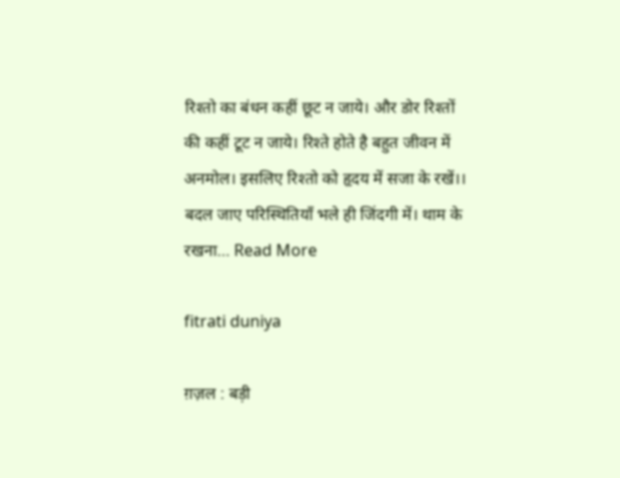रिश्तो का बंधन कहीं छूट न जाये। और डोर रिश्तों की कहीं टूट न जाये। रिश्ते होते है बहुत जीवन में अनमोल। इसलिए रिश्तो को हृदय में सजा के रखें।। बदल जाए परिस्थितियाँ भले ही जिंदगी में। थाम के रखना… Read More

fitrati duniya

ग़ज़ल : बड़ी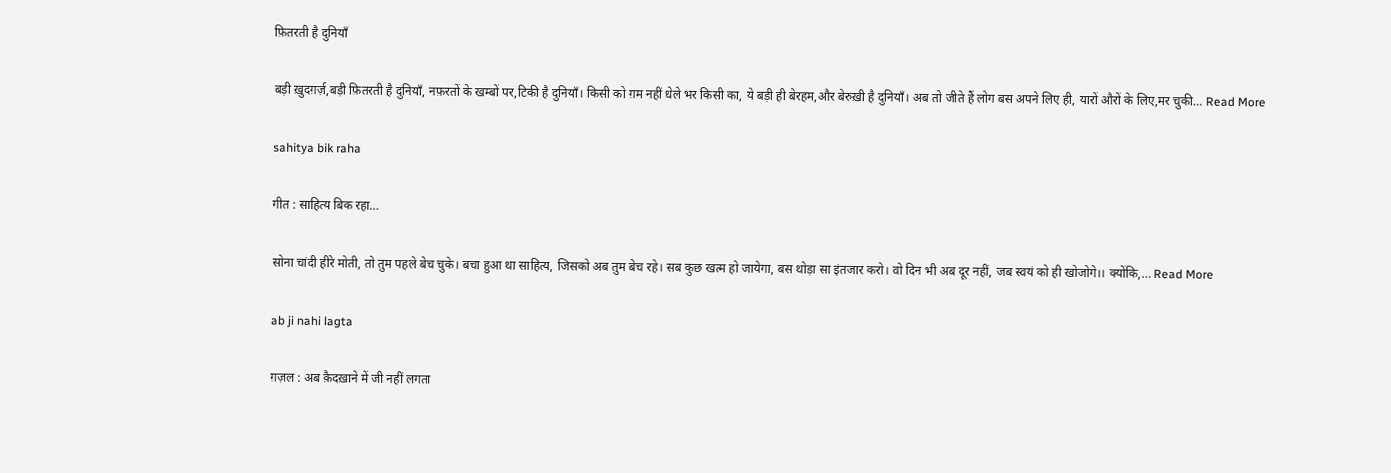फ़ितरती है दुनियाँ

बड़ी ख़ुदग़र्ज़,बड़ी फ़ितरती है दुनियाँ, नफ़रतों के खम्बों पर,टिकी है दुनियाँ। किसी को ग़म नहीं धेले भर किसी का, ये बड़ी ही बेरहम,और बेरुख़ी है दुनियाँ। अब तो जीते हैं लोग बस अपने लिए ही, यारों औरों के लिए,मर चुकी… Read More

sahitya bik raha

गीत : साहित्य बिक रहा…

सोना चांदी हीरे मोती, तो तुम पहले बेच चुके। बचा हुआ था साहित्य, जिसको अब तुम बेच रहे। सब कुछ खत्म हो जायेगा, बस थोड़ा सा इंतजार करो। वो दिन भी अब दूर नहीं, जब स्वयं को ही खोजोगे।। क्योंकि,… Read More

ab ji nahi lagta

ग़ज़ल : अब क़ैदख़ाने में जी नहीं लगता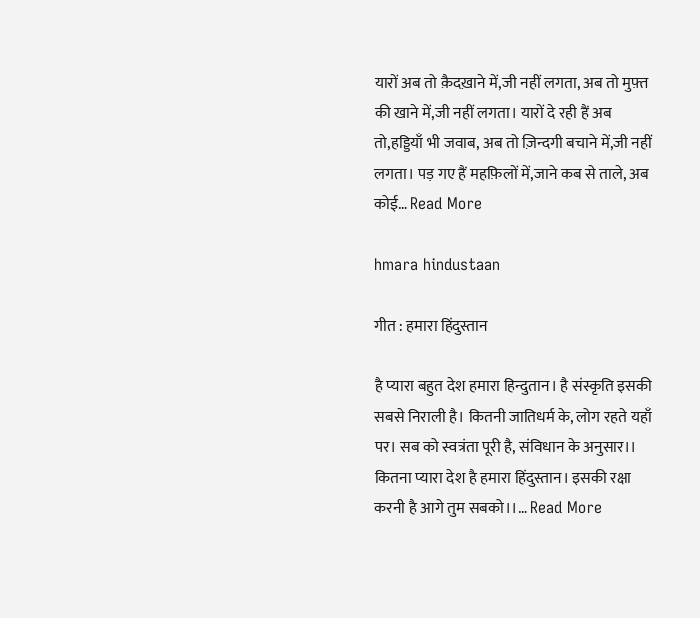यारों अब तो क़ैदख़ाने में,जी नहीं लगता, अब तो मुफ़्त की खाने में,जी नहीं लगता। यारों दे रही हैं अब तो,हड्डियाँ भी जवाब, अब तो ज़िन्दगी बचाने में,जी नहीं लगता। पड़ गए हैं महफ़िलों में,जाने कब से ताले, अब कोई… Read More

hmara hindustaan

गीत : हमारा हिंदुस्तान

है प्यारा बहुत देश हमारा हिन्दुतान। है संस्कृति इसकी सबसे निराली है। कितनी जातिधर्म के, लोग रहते यहाँ पर। सब को स्वत्रंता पूरी है, संविधान के अनुसार।। कितना प्यारा देश है हमारा हिंदुस्तान। इसकी रक्षा करनी है आगे तुम सबको।।… Read More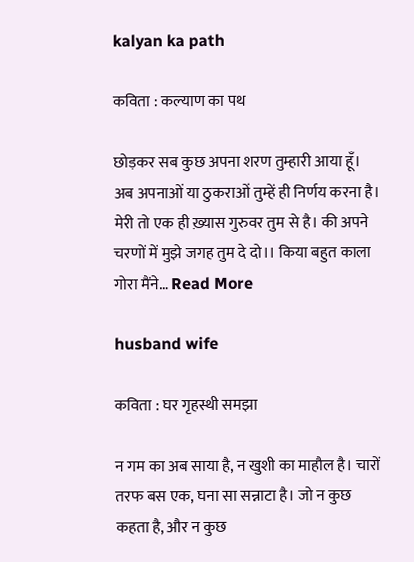kalyan ka path

कविता : कल्याण का पथ

छोड़कर सब कुछ अपना शरण तुम्हारी आया हूँ। अब अपनाओं या ठुकराओं तुम्हें ही निर्णय करना है। मेरी तो एक ही ख़्यास गुरुवर तुम से है। की अपने चरणों में मुझे जगह तुम दे दो।। किया बहुत काला गोरा मैंने… Read More

husband wife

कविता : घर गृहस्थी समझा

न गम का अब साया है, न खुशी का माहौल है। चारों तरफ बस एक, घना सा सन्नाटा है। जो न कुछ कहता है, और न कुछ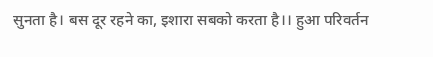सुनता है। बस दूर रहने का, इशारा सबको करता है।। हुआ परिवर्तन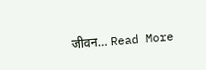जीवन… Read More